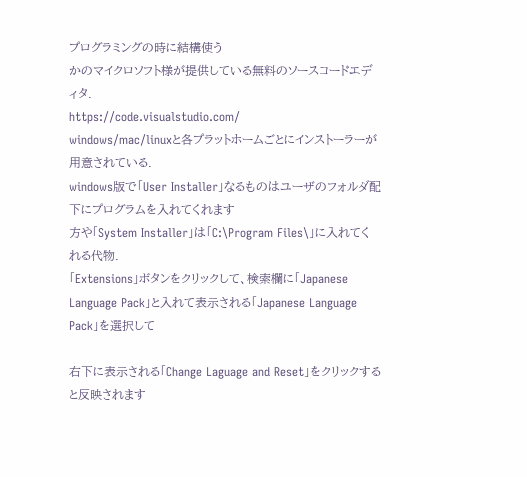プログラミングの時に結構使う
かのマイクロソフト様が提供している無料のソースコードエディタ.
https://code.visualstudio.com/
windows/mac/linuxと各プラットホームごとにインストーラーが用意されている.
windows版で「User Installer」なるものはユーザのフォルダ配下にプログラムを入れてくれます
方や「System Installer」は「C:\Program Files\」に入れてくれる代物.
「Extensions」ボタンをクリックして、検索欄に「Japanese Language Pack」と入れて表示される「Japanese Language Pack」を選択して

右下に表示される「Change Laguage and Reset」をクリックすると反映されます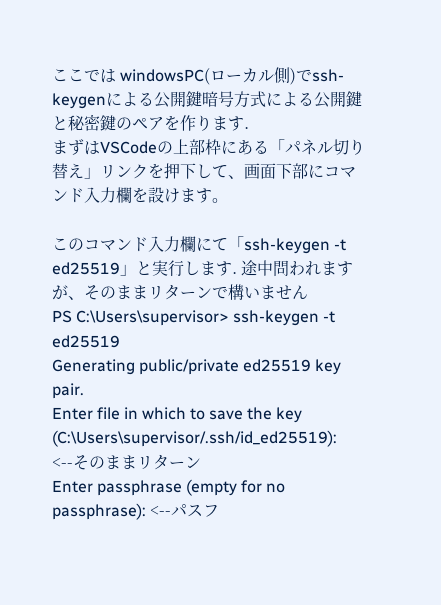ここでは windowsPC(ローカル側)でssh-keygenによる公開鍵暗号方式による公開鍵と秘密鍵のペアを作ります.
まずはVSCodeの上部枠にある「パネル切り替え」リンクを押下して、画面下部にコマンド入力欄を設けます。

このコマンド入力欄にて「ssh-keygen -t ed25519」と実行します. 途中問われますが、そのままリターンで構いません
PS C:\Users\supervisor> ssh-keygen -t ed25519
Generating public/private ed25519 key pair.
Enter file in which to save the key (C:\Users\supervisor/.ssh/id_ed25519): <--そのままリターン
Enter passphrase (empty for no passphrase): <--パスフ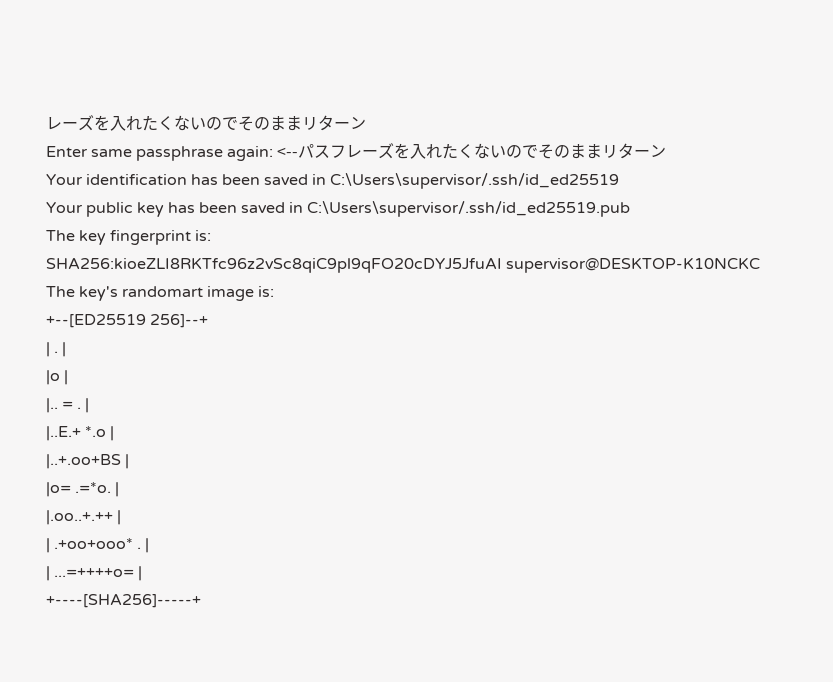レーズを入れたくないのでそのままリターン
Enter same passphrase again: <--パスフレーズを入れたくないのでそのままリターン
Your identification has been saved in C:\Users\supervisor/.ssh/id_ed25519
Your public key has been saved in C:\Users\supervisor/.ssh/id_ed25519.pub
The key fingerprint is:
SHA256:kioeZLI8RKTfc96z2vSc8qiC9pl9qFO20cDYJ5JfuAI supervisor@DESKTOP-K10NCKC
The key's randomart image is:
+--[ED25519 256]--+
| . |
|o |
|.. = . |
|..E.+ *.o |
|..+.oo+BS |
|o= .=*o. |
|.oo..+.++ |
| .+oo+ooo* . |
| ...=++++o= |
+----[SHA256]-----+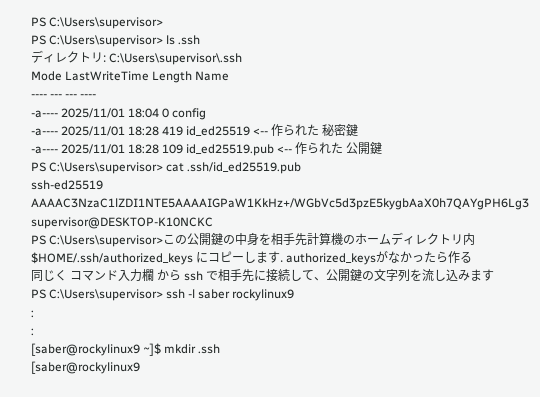PS C:\Users\supervisor>
PS C:\Users\supervisor> ls .ssh
ディレクトリ: C:\Users\supervisor\.ssh
Mode LastWriteTime Length Name
---- --- --- ----
-a---- 2025/11/01 18:04 0 config
-a---- 2025/11/01 18:28 419 id_ed25519 <-- 作られた 秘密鍵
-a---- 2025/11/01 18:28 109 id_ed25519.pub <-- 作られた 公開鍵
PS C:\Users\supervisor> cat .ssh/id_ed25519.pub
ssh-ed25519 AAAAC3NzaC1lZDI1NTE5AAAAIGPaW1KkHz+/WGbVc5d3pzE5kygbAaX0h7QAYgPH6Lg3 supervisor@DESKTOP-K10NCKC
PS C:\Users\supervisor>この公開鍵の中身を相手先計算機のホームディレクトリ内 $HOME/.ssh/authorized_keys にコピーします. authorized_keysがなかったら作る
同じく コマンド入力欄 から ssh で相手先に接続して、公開鍵の文字列を流し込みます
PS C:\Users\supervisor> ssh -l saber rockylinux9
:
:
[saber@rockylinux9 ~]$ mkdir .ssh
[saber@rockylinux9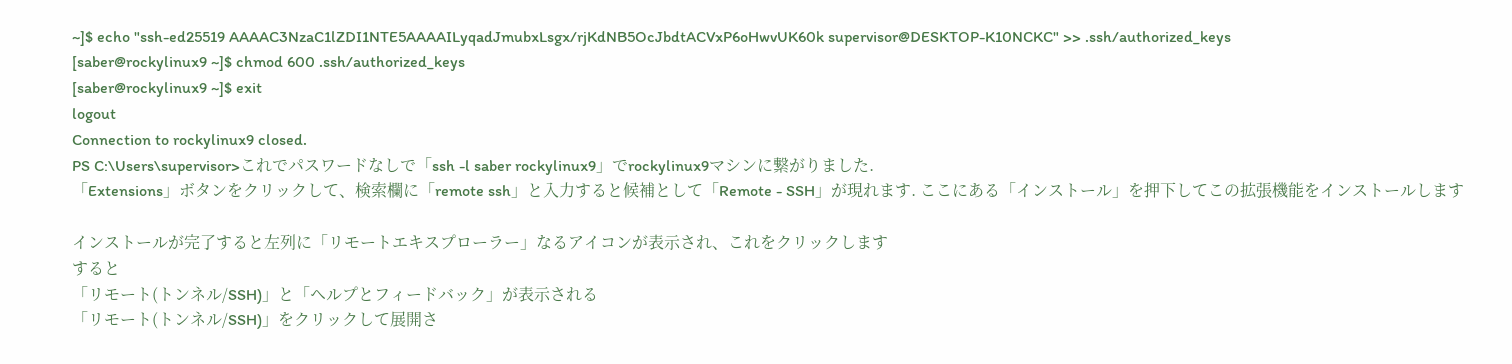~]$ echo "ssh-ed25519 AAAAC3NzaC1lZDI1NTE5AAAAILyqadJmubxLsgx/rjKdNB5OcJbdtACVxP6oHwvUK60k supervisor@DESKTOP-K10NCKC" >> .ssh/authorized_keys
[saber@rockylinux9 ~]$ chmod 600 .ssh/authorized_keys
[saber@rockylinux9 ~]$ exit
logout
Connection to rockylinux9 closed.
PS C:\Users\supervisor>これでパスワードなしで「ssh -l saber rockylinux9」でrockylinux9マシンに繋がりました.
「Extensions」ボタンをクリックして、検索欄に「remote ssh」と入力すると候補として「Remote - SSH」が現れます. ここにある「インストール」を押下してこの拡張機能をインストールします

インストールが完了すると左列に「リモートエキスプローラー」なるアイコンが表示され、これをクリックします
すると
「リモート(トンネル/SSH)」と「ヘルプとフィードバック」が表示される
「リモート(トンネル/SSH)」をクリックして展開さ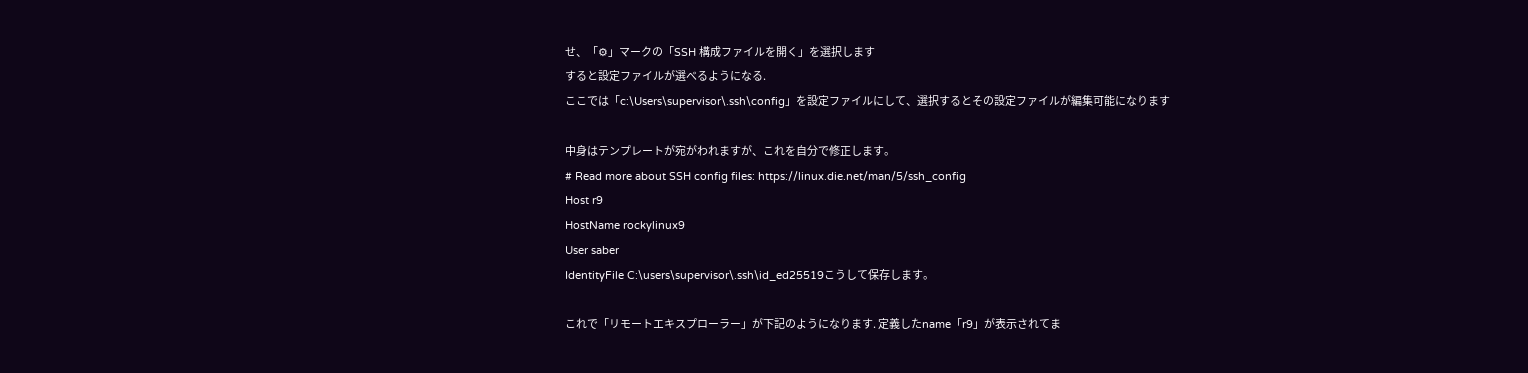せ、「⚙」マークの「SSH 構成ファイルを開く」を選択します
すると設定ファイルが選べるようになる.
ここでは「c:\Users\supervisor\.ssh\config」を設定ファイルにして、選択するとその設定ファイルが編集可能になります

中身はテンプレートが宛がわれますが、これを自分で修正します。
# Read more about SSH config files: https://linux.die.net/man/5/ssh_config
Host r9
HostName rockylinux9
User saber
IdentityFile C:\users\supervisor\.ssh\id_ed25519こうして保存します。

これで「リモートエキスプローラー」が下記のようになります. 定義したname「r9」が表示されてま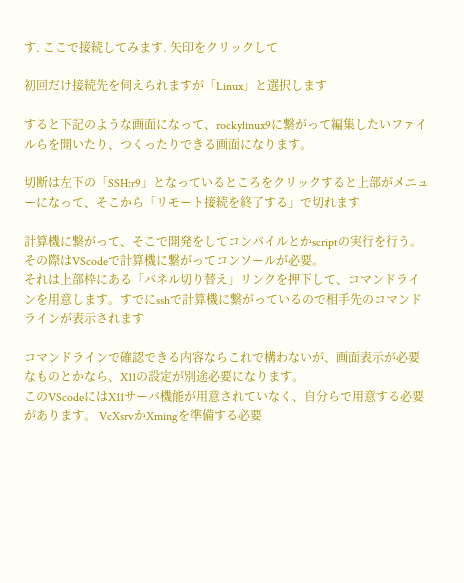す. ここで接続してみます. 矢印をクリックして

初回だけ接続先を伺えられますが「Linux」と選択します

すると下記のような画面になって、rockylinux9に繋がって編集したいファイルらを開いたり、つくったりできる画面になります。

切断は左下の「SSH:r9」となっているところをクリックすると上部がメニューになって、そこから「リモート接続を終了する」で切れます

計算機に繋がって、そこで開発をしてコンパイルとかscriptの実行を行う。その際はVScodeで計算機に繋がってコンソールが必要。
それは上部枠にある「パネル切り替え」リンクを押下して、コマンドラインを用意します。すでにsshで計算機に繋がっているので相手先のコマンドラインが表示されます

コマンドラインで確認できる内容ならこれで構わないが、画面表示が必要なものとかなら、X11の設定が別途必要になります。
このVScodeにはX11サーバ機能が用意されていなく、自分らで用意する必要があります。 VcXsrvかXmingを準備する必要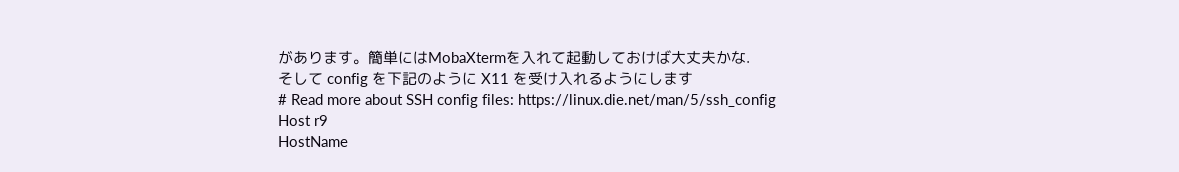があります。簡単にはMobaXtermを入れて起動しておけば大丈夫かな.
そして config を下記のように X11 を受け入れるようにします
# Read more about SSH config files: https://linux.die.net/man/5/ssh_config
Host r9
HostName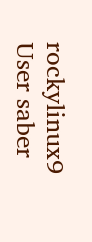rockylinux9
User saber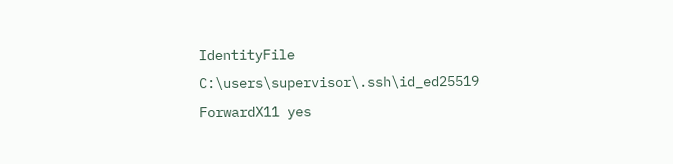IdentityFile C:\users\supervisor\.ssh\id_ed25519
ForwardX11 yes